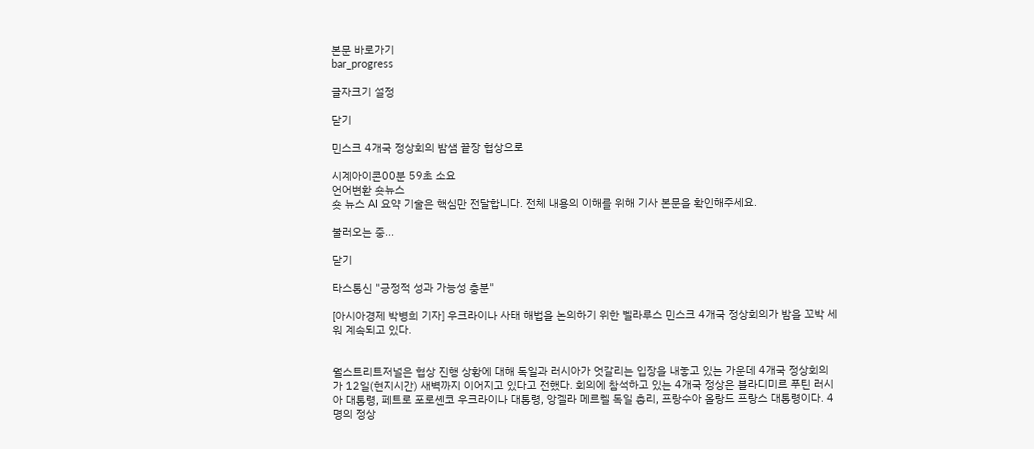본문 바로가기
bar_progress

글자크기 설정

닫기

민스크 4개국 정상회의 밤샘 끝장 협상으로

시계아이콘00분 59초 소요
언어변환 숏뉴스
숏 뉴스 AI 요약 기술은 핵심만 전달합니다. 전체 내용의 이해를 위해 기사 본문을 확인해주세요.

불러오는 중...

닫기

타스통신 "긍정적 성과 가능성 충분"

[아시아경제 박병희 기자] 우크라이나 사태 해법을 논의하기 위한 벨라루스 민스크 4개국 정상회의가 밤을 꼬박 세워 계속되고 있다.


월스트리트저널은 협상 진행 상황에 대해 독일과 러시아가 엇갈리는 입장을 내놓고 있는 가운데 4개국 정상회의가 12일(현지시간) 새벽까지 이어지고 있다고 전했다. 회의에 참석하고 있는 4개국 정상은 블라디미르 푸틴 러시아 대통령, 페트로 포로셴코 우크라이나 대통령, 앙겔라 메르켈 독일 총리, 프랑수아 올랑드 프랑스 대통령이다. 4명의 정상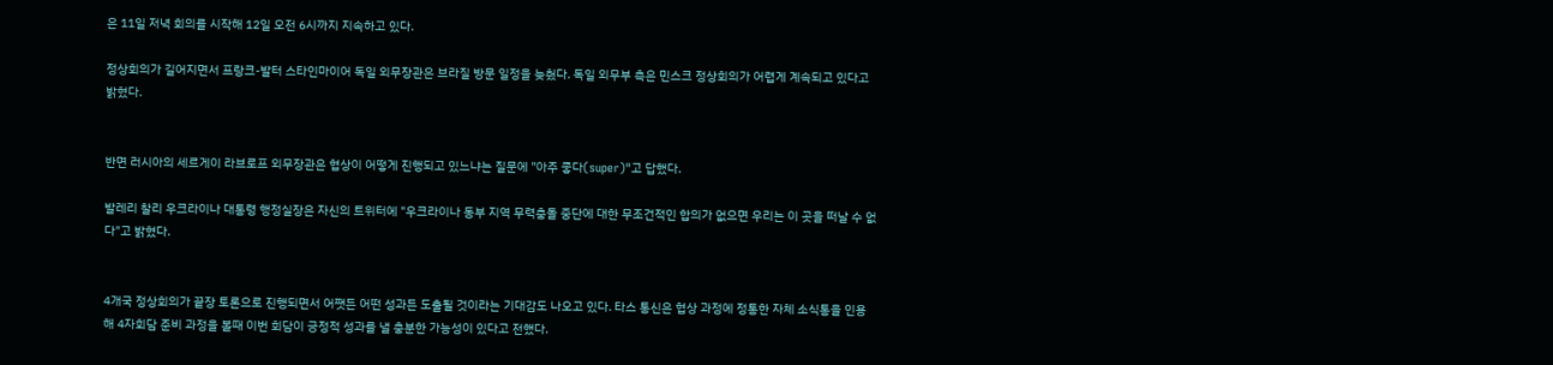은 11일 저녁 회의를 시작해 12일 오전 6시까지 지속하고 있다.

정상회의가 길어지면서 프랑크-발터 스타인마이어 독일 외무장관은 브라질 방문 일정을 늦췄다. 독일 외무부 측은 민스크 정상회의가 어렵게 계속되고 있다고 밝혔다.


반면 러시아의 세르게이 라브로프 외무장관은 협상이 어떻게 진행되고 있느냐는 질문에 "아주 좋다(super)"고 답했다.

발레리 찰리 우크라이나 대통령 행정실장은 자신의 트위터에 "우크라이나 동부 지역 무력충돌 중단에 대한 무조건적인 합의가 없으면 우리는 이 곳을 떠날 수 없다"고 밝혔다.


4개국 정상회의가 끝장 토론으로 진행되면서 어쨋든 어떤 성과든 도출될 것이라는 기대감도 나오고 있다. 타스 통신은 협상 과정에 정통한 자체 소식통을 인용해 4자회담 준비 과정을 볼때 이번 회담이 긍정적 성과를 낼 충분한 가능성이 있다고 전했다.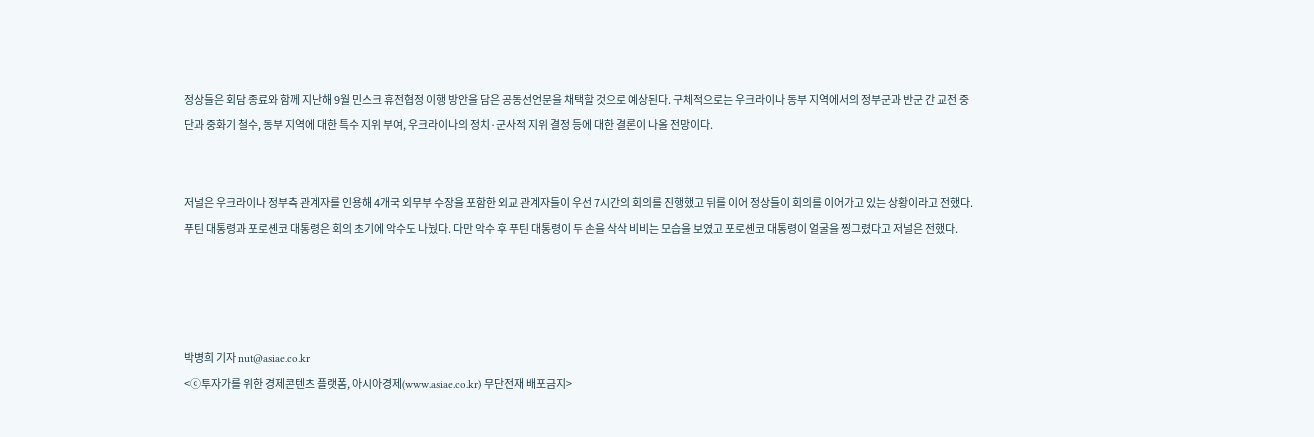정상들은 회담 종료와 함께 지난해 9월 민스크 휴전협정 이행 방안을 담은 공동선언문을 채택할 것으로 예상된다. 구체적으로는 우크라이나 동부 지역에서의 정부군과 반군 간 교전 중단과 중화기 철수, 동부 지역에 대한 특수 지위 부여, 우크라이나의 정치·군사적 지위 결정 등에 대한 결론이 나올 전망이다.


저널은 우크라이나 정부측 관계자를 인용해 4개국 외무부 수장을 포함한 외교 관계자들이 우선 7시간의 회의를 진행했고 뒤를 이어 정상들이 회의를 이어가고 있는 상황이라고 전했다. 푸틴 대통령과 포로셴코 대통령은 회의 초기에 악수도 나눴다. 다만 악수 후 푸틴 대통령이 두 손을 삭삭 비비는 모습을 보였고 포로셴코 대통령이 얼굴을 찡그렸다고 저널은 전했다.




박병희 기자 nut@asiae.co.kr
<ⓒ투자가를 위한 경제콘텐츠 플랫폼, 아시아경제(www.asiae.co.kr) 무단전재 배포금지>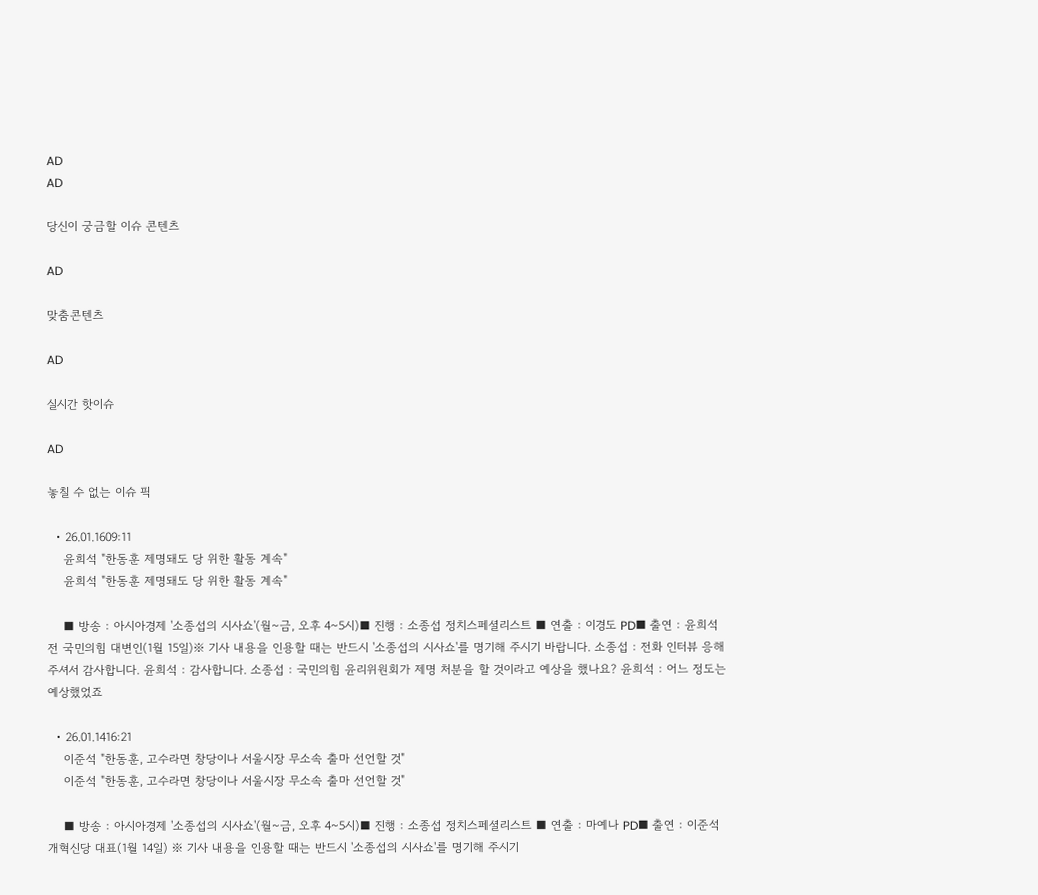AD
AD

당신이 궁금할 이슈 콘텐츠

AD

맞춤콘텐츠

AD

실시간 핫이슈

AD

놓칠 수 없는 이슈 픽

  • 26.01.1609:11
    윤희석 "한동훈 제명돼도 당 위한 활동 계속"
    윤희석 "한동훈 제명돼도 당 위한 활동 계속"

    ■ 방송 : 아시아경제 '소종섭의 시사쇼'(월~금, 오후 4~5시)■ 진행 : 소종섭 정치스페셜리스트 ■ 연출 : 이경도 PD■ 출연 : 윤희석 전 국민의힘 대변인(1월 15일)※ 기사 내용을 인용할 때는 반드시 '소종섭의 시사쇼'를 명기해 주시기 바랍니다. 소종섭 : 전화 인터뷰 응해주셔서 감사합니다. 윤희석 : 감사합니다. 소종섭 : 국민의힘 윤리위원회가 제명 처분을 할 것이라고 예상을 했나요? 윤희석 : 어느 정도는 예상했었죠

  • 26.01.1416:21
    이준석 "한동훈, 고수라면 창당이나 서울시장 무소속 출마 선언할 것"
    이준석 "한동훈, 고수라면 창당이나 서울시장 무소속 출마 선언할 것"

    ■ 방송 : 아시아경제 '소종섭의 시사쇼'(월~금, 오후 4~5시)■ 진행 : 소종섭 정치스페셜리스트 ■ 연출 : 마예나 PD■ 출연 : 이준석 개혁신당 대표(1월 14일) ※ 기사 내용을 인용할 때는 반드시 '소종섭의 시사쇼'를 명기해 주시기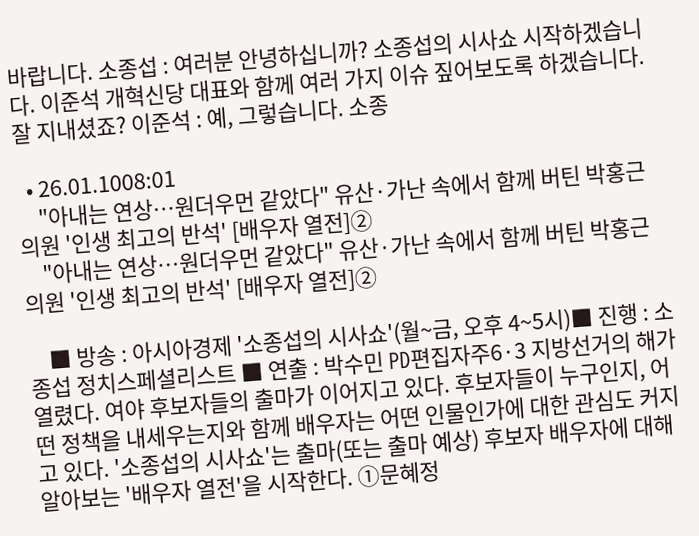바랍니다. 소종섭 : 여러분 안녕하십니까? 소종섭의 시사쇼 시작하겠습니다. 이준석 개혁신당 대표와 함께 여러 가지 이슈 짚어보도록 하겠습니다. 잘 지내셨죠? 이준석 : 예, 그렇습니다. 소종

  • 26.01.1008:01
    "아내는 연상…원더우먼 같았다" 유산·가난 속에서 함께 버틴 박홍근 의원 '인생 최고의 반석' [배우자 열전]②
    "아내는 연상…원더우먼 같았다" 유산·가난 속에서 함께 버틴 박홍근 의원 '인생 최고의 반석' [배우자 열전]②

    ■ 방송 : 아시아경제 '소종섭의 시사쇼'(월~금, 오후 4~5시)■ 진행 : 소종섭 정치스페셜리스트 ■ 연출 : 박수민 PD편집자주6·3 지방선거의 해가 열렸다. 여야 후보자들의 출마가 이어지고 있다. 후보자들이 누구인지, 어떤 정책을 내세우는지와 함께 배우자는 어떤 인물인가에 대한 관심도 커지고 있다. '소종섭의 시사쇼'는 출마(또는 출마 예상) 후보자 배우자에 대해 알아보는 '배우자 열전'을 시작한다. ①문혜정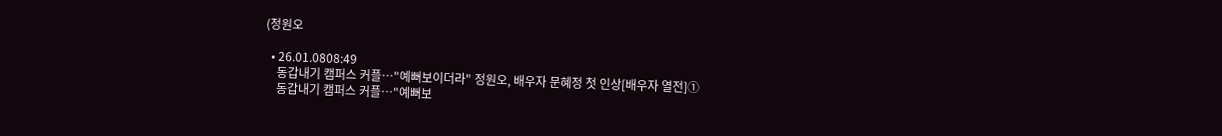(정원오

  • 26.01.0808:49
    동갑내기 캠퍼스 커플…"예뻐보이더라" 정원오, 배우자 문혜정 첫 인상[배우자 열전]①
    동갑내기 캠퍼스 커플…"예뻐보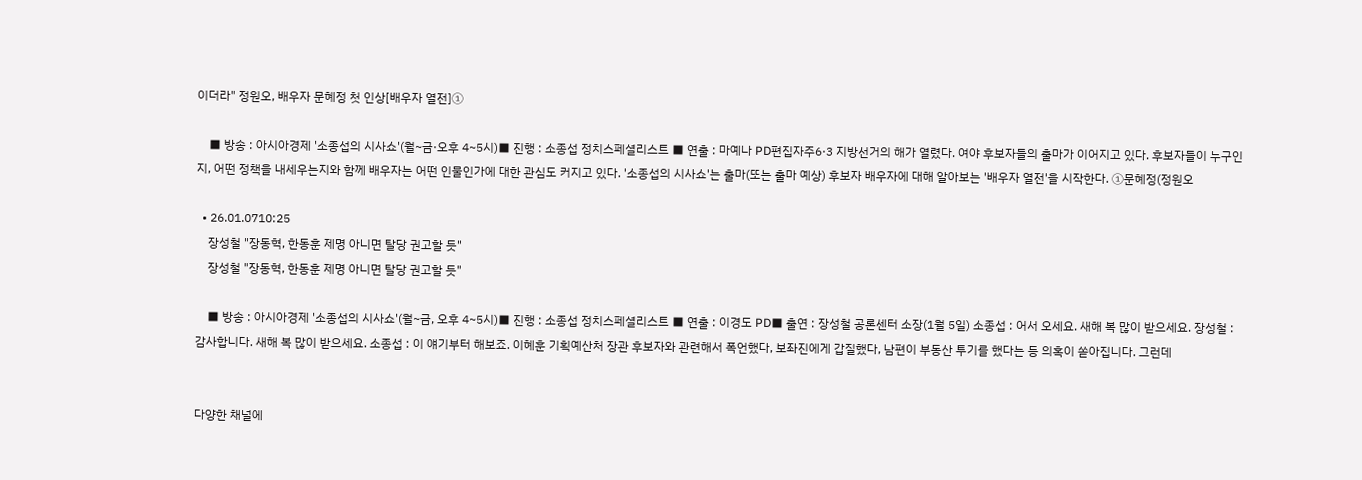이더라" 정원오, 배우자 문혜정 첫 인상[배우자 열전]①

    ■ 방송 : 아시아경제 '소종섭의 시사쇼'(월~금·오후 4~5시)■ 진행 : 소종섭 정치스페셜리스트 ■ 연출 : 마예나 PD편집자주6·3 지방선거의 해가 열렸다. 여야 후보자들의 출마가 이어지고 있다. 후보자들이 누구인지, 어떤 정책을 내세우는지와 함께 배우자는 어떤 인물인가에 대한 관심도 커지고 있다. '소종섭의 시사쇼'는 출마(또는 출마 예상) 후보자 배우자에 대해 알아보는 '배우자 열전'을 시작한다. ①문혜정(정원오

  • 26.01.0710:25
    장성철 "장동혁, 한동훈 제명 아니면 탈당 권고할 듯"
    장성철 "장동혁, 한동훈 제명 아니면 탈당 권고할 듯"

    ■ 방송 : 아시아경제 '소종섭의 시사쇼'(월~금, 오후 4~5시)■ 진행 : 소종섭 정치스페셜리스트 ■ 연출 : 이경도 PD■ 출연 : 장성철 공론센터 소장(1월 5일) 소종섭 : 어서 오세요. 새해 복 많이 받으세요. 장성철 : 감사합니다. 새해 복 많이 받으세요. 소종섭 : 이 얘기부터 해보죠. 이혜훈 기획예산처 장관 후보자와 관련해서 폭언했다, 보좌진에게 갑질했다, 남편이 부동산 투기를 했다는 등 의혹이 쏟아집니다. 그런데


다양한 채널에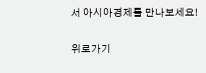서 아시아경제를 만나보세요!

위로가기